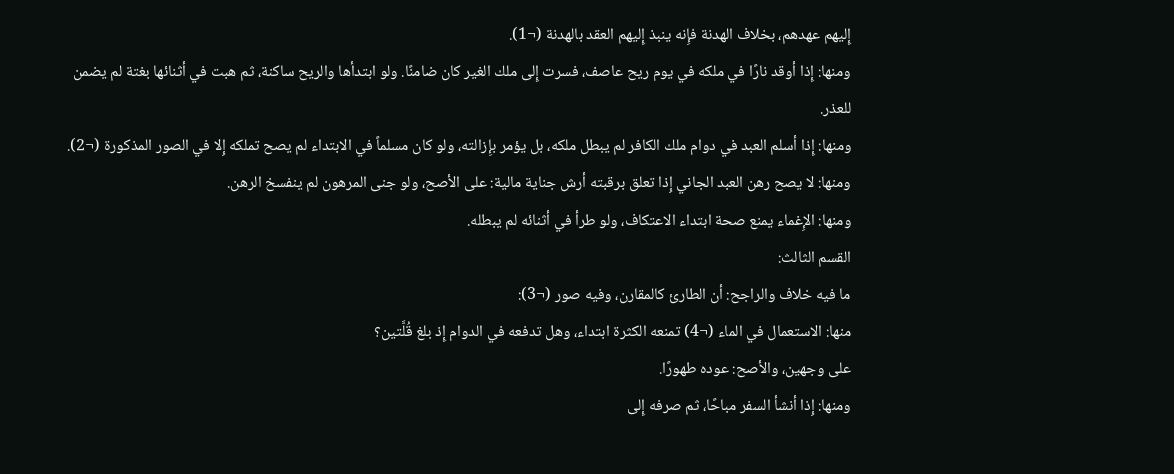إِليهم عهدهم، بخلاف الهدنة فإِنه ينبذ إِليهم العقد بالهدنة (¬1).
ومنها: إِذا أوقد نارًا في ملكه في يوم ريح عاصف، فسرت إِلى ملك الغير كان ضامنًا. ولو ابتدأها والريح ساكنة، ثم هبت في أثنائها بغتة لم يضمن للعذر.
ومنها: إِذا أسلم العبد في دوام ملك الكافر لم يبطل ملكه، بل يؤمر بإِزالته، ولو كان مسلماً في الابتداء لم يصح تملكه إِلا في الصور المذكورة (¬2).
ومنها: لا يصح رهن العبد الجاني إِذا تعلق برقبته أرش جناية مالية: على الأصح، ولو جنى المرهون لم ينفسخ الرهن.
ومنها: الإِغماء يمنع صحة ابتداء الاعتكاف، ولو طرأ في أثنائه لم يبطله.
القسم الثالث:
ما فيه خلاف والراجح: أن الطارئ كالمقارن، وفيه صور (¬3):
منها: الاستعمال في الماء (¬4) تمنعه الكثرة ابتداء، وهل تدفعه في الدوام إِذ بلغ قُلَّتين؟
على وجهين، والأصح: عوده طهورًا.
ومنها: إِذا أنشأ السفر مباحًا، ثم صرفه إِلى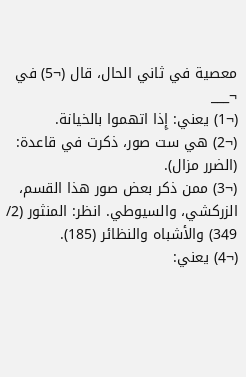معصية في ثاني الحال، قال (¬5) في
¬___
(¬1) يعني: إِذا اتهموا بالخيانة.
(¬2) هي ست صور، ذكرت في قاعدة: (الضرر مزال).
(¬3) ممن ذكر بعض صور هذا القسم، الزركشي، والسيوطي. انظر: المنثور (2/ 349) والأشباه والنظائر (185).
(¬4) يعني: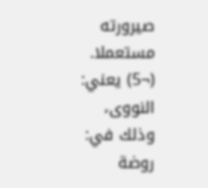صيرورته مستعملا.
(¬5) يعني: النووى، وذلك في: روضة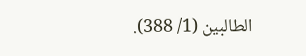الطالبين (1/ 388).